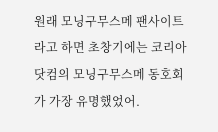원래 모닝구무스메 팬사이트라고 하면 초창기에는 코리아닷컴의 모닝구무스메 동호회가 가장 유명했었어.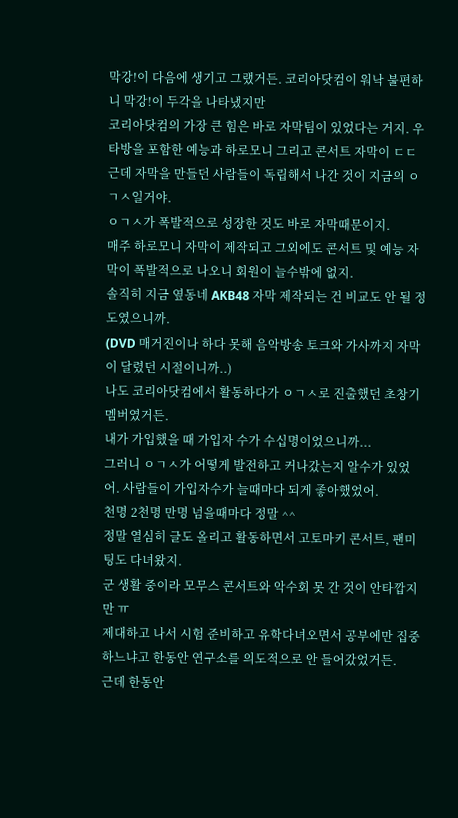막강!이 다음에 생기고 그랬거든. 코리아닷컴이 워낙 불편하니 막강!이 두각을 나타냈지만
코리아닷컴의 가장 큰 힘은 바로 자막팀이 있었다는 거지. 우타방을 포함한 예능과 하로모니 그리고 콘서트 자막이 ㄷㄷ
근데 자막을 만들던 사람들이 독립해서 나간 것이 지금의 ㅇㄱㅅ일거야.
ㅇㄱㅅ가 폭발적으로 성장한 것도 바로 자막때문이지.
매주 하로모니 자막이 제작되고 그외에도 콘서트 및 예능 자막이 폭발적으로 나오니 회원이 늘수밖에 없지.
솔직히 지금 옆동네 AKB48 자막 제작되는 건 비교도 안 될 정도였으니까.
(DVD 매거진이나 하다 못해 음악방송 토크와 가사까지 자막이 달렸던 시절이니까..)
나도 코리아닷컴에서 활동하다가 ㅇㄱㅅ로 진출했던 초창기 멤버였거든.
내가 가입했을 때 가입자 수가 수십명이었으니까...
그러니 ㅇㄱㅅ가 어떻게 발전하고 커나갔는지 알수가 있었어. 사람들이 가입자수가 늘때마다 되게 좋아했었어.
천명 2천명 만명 넘을때마다 정말 ^^
정말 열심히 글도 올리고 활동하면서 고토마키 콘서트, 팬미팅도 다녀왔지.
군 생활 중이라 모무스 콘서트와 악수회 못 간 것이 안타깝지만 ㅠ
제대하고 나서 시험 준비하고 유학다녀오면서 공부에만 집중하느냐고 한동안 연구소를 의도적으로 안 들어갔었거든.
근데 한동안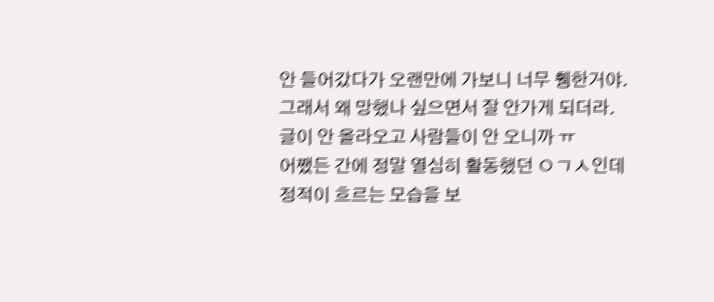안 들어갔다가 오랜만에 가보니 너무 휑한거야. 그래서 왜 망했나 싶으면서 잘 안가게 되더라.
글이 안 올라오고 사람들이 안 오니까 ㅠ
어쨌든 간에 정말 열심히 활동했던 ㅇㄱㅅ인데 정적이 흐르는 모습을 보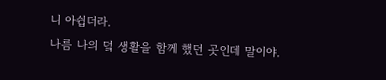니 아쉽더라.
나름 나의 덬 생활을 함께 했던 곳인데 말이야.